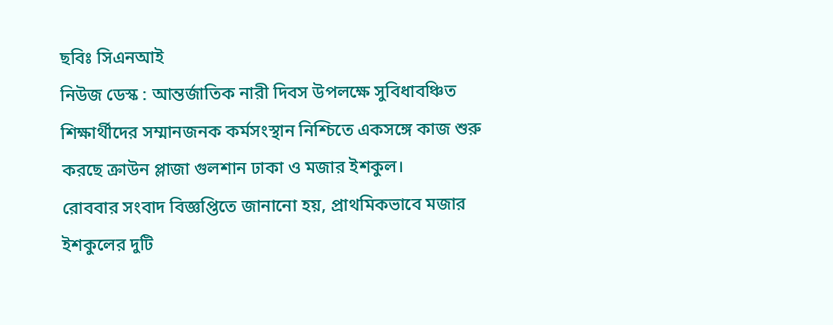ছবিঃ সিএনআই
নিউজ ডেস্ক : আন্তর্জাতিক নারী দিবস উপলক্ষে সুবিধাবঞ্চিত শিক্ষার্থীদের সম্মানজনক কর্মসংস্থান নিশ্চিতে একসঙ্গে কাজ শুরু করছে ক্রাউন প্লাজা গুলশান ঢাকা ও মজার ইশকুল।
রোববার সংবাদ বিজ্ঞপ্তিতে জানানো হয়, প্রাথমিকভাবে মজার ইশকুলের দুটি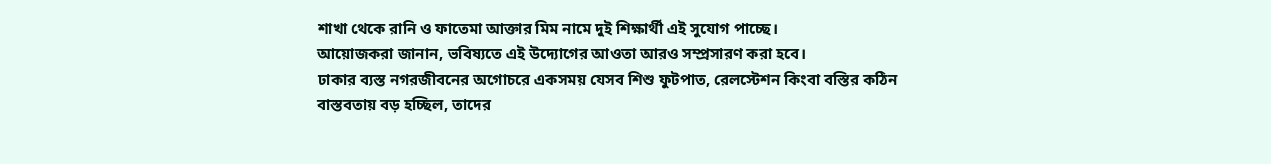শাখা থেকে রানি ও ফাতেমা আক্তার মিম নামে দুই শিক্ষার্থী এই সুযোগ পাচ্ছে।
আয়োজকরা জানান, ভবিষ্যতে এই উদ্যোগের আওতা আরও সম্প্রসারণ করা হবে।
ঢাকার ব্যস্ত নগরজীবনের অগোচরে একসময় যেসব শিশু ফুটপাত, রেলস্টেশন কিংবা বস্তির কঠিন বাস্তবতায় বড় হচ্ছিল, তাদের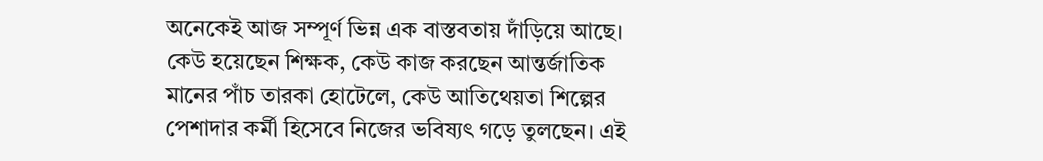অনেকেই আজ সম্পূর্ণ ভিন্ন এক বাস্তবতায় দাঁড়িয়ে আছে। কেউ হয়েছেন শিক্ষক, কেউ কাজ করছেন আন্তর্জাতিক মানের পাঁচ তারকা হোটেলে, কেউ আতিথেয়তা শিল্পের পেশাদার কর্মী হিসেবে নিজের ভবিষ্যৎ গড়ে তুলছেন। এই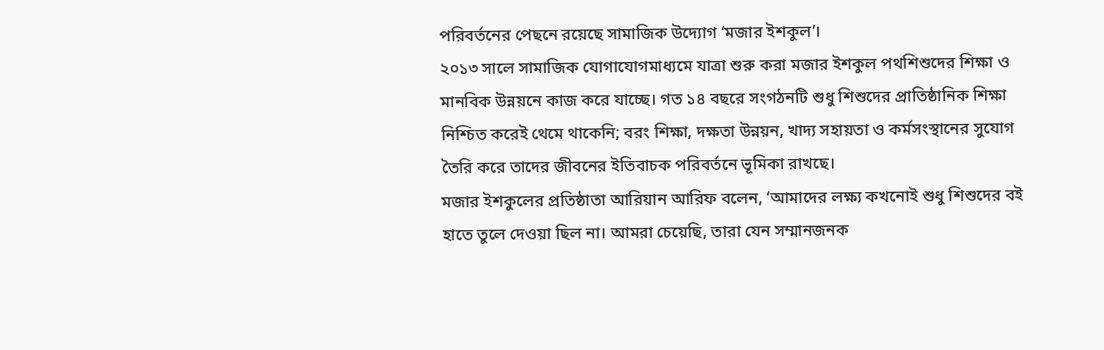পরিবর্তনের পেছনে রয়েছে সামাজিক উদ্যোগ ‘মজার ইশকুল’।
২০১৩ সালে সামাজিক যোগাযোগমাধ্যমে যাত্রা শুরু করা মজার ইশকুল পথশিশুদের শিক্ষা ও মানবিক উন্নয়নে কাজ করে যাচ্ছে। গত ১৪ বছরে সংগঠনটি শুধু শিশুদের প্রাতিষ্ঠানিক শিক্ষা নিশ্চিত করেই থেমে থাকেনি; বরং শিক্ষা, দক্ষতা উন্নয়ন, খাদ্য সহায়তা ও কর্মসংস্থানের সুযোগ তৈরি করে তাদের জীবনের ইতিবাচক পরিবর্তনে ভূমিকা রাখছে।
মজার ইশকুলের প্রতিষ্ঠাতা আরিয়ান আরিফ বলেন, ‘আমাদের লক্ষ্য কখনোই শুধু শিশুদের বই হাতে তুলে দেওয়া ছিল না। আমরা চেয়েছি, তারা যেন সম্মানজনক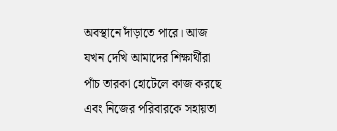অবস্থানে দাঁড়াতে পারে। আজ যখন দেখি আমাদের শিক্ষার্থীরা পাঁচ তারকা হোটেলে কাজ করছে এবং নিজের পরিবারকে সহায়তা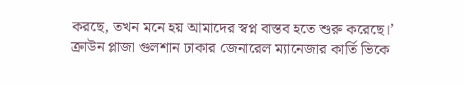করছে, তখন মনে হয় আমাদের স্বপ্ন বাস্তব হতে শুরু করেছে।’
ক্রাউন প্লাজা গুলশান ঢাকার জেনারেল ম্যানেজার কার্তি ভিকে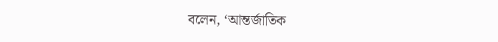বলেন, ‘আন্তর্জাতিক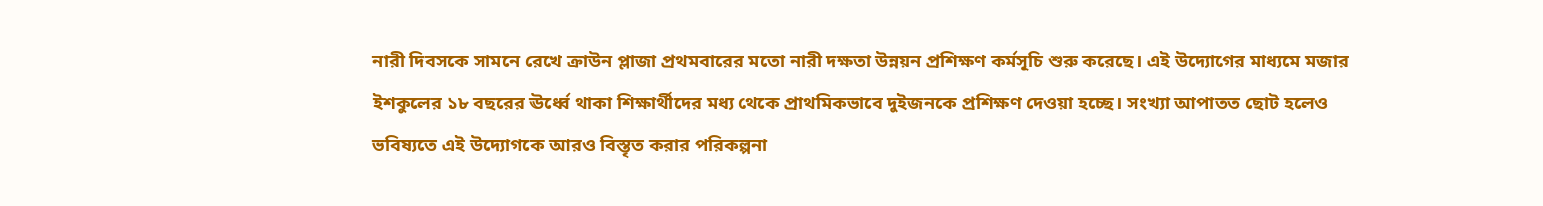নারী দিবসকে সামনে রেখে ক্রাউন প্লাজা প্রথমবারের মতো নারী দক্ষতা উন্নয়ন প্রশিক্ষণ কর্মসূচি শুরু করেছে। এই উদ্যোগের মাধ্যমে মজার ইশকুলের ১৮ বছরের ঊর্ধ্বে থাকা শিক্ষার্থীদের মধ্য থেকে প্রাথমিকভাবে দুইজনকে প্রশিক্ষণ দেওয়া হচ্ছে। সংখ্যা আপাতত ছোট হলেও ভবিষ্যতে এই উদ্যোগকে আরও বিস্তৃত করার পরিকল্পনা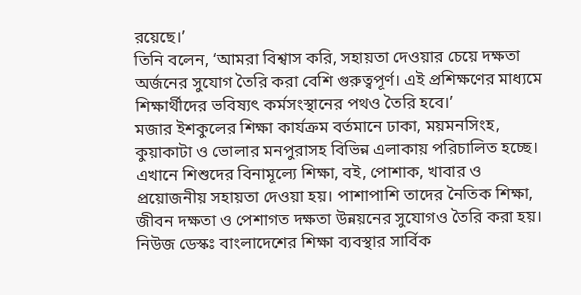রয়েছে।’
তিনি বলেন, ‘আমরা বিশ্বাস করি, সহায়তা দেওয়ার চেয়ে দক্ষতা অর্জনের সুযোগ তৈরি করা বেশি গুরুত্বপূর্ণ। এই প্রশিক্ষণের মাধ্যমে শিক্ষার্থীদের ভবিষ্যৎ কর্মসংস্থানের পথও তৈরি হবে।’
মজার ইশকুলের শিক্ষা কার্যক্রম বর্তমানে ঢাকা, ময়মনসিংহ, কুয়াকাটা ও ভোলার মনপুরাসহ বিভিন্ন এলাকায় পরিচালিত হচ্ছে।
এখানে শিশুদের বিনামূল্যে শিক্ষা, বই, পোশাক, খাবার ও প্রয়োজনীয় সহায়তা দেওয়া হয়। পাশাপাশি তাদের নৈতিক শিক্ষা, জীবন দক্ষতা ও পেশাগত দক্ষতা উন্নয়নের সুযোগও তৈরি করা হয়।
নিউজ ডেস্কঃ বাংলাদেশের শিক্ষা ব্যবস্থার সার্বিক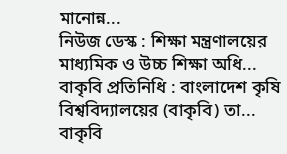মানোন্ন...
নিউজ ডেস্ক : শিক্ষা মন্ত্রণালয়ের মাধ্যমিক ও উচ্চ শিক্ষা অধি...
বাকৃবি প্রতিনিধি : বাংলাদেশ কৃষি বিশ্ববিদ্যালয়ের (বাকৃবি) তা...
বাকৃবি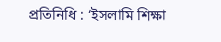প্রতিনিধি : ‘ইসলামি শিক্ষা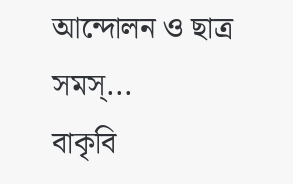আন্দোলন ও ছাত্র সমস্...
বাকৃবি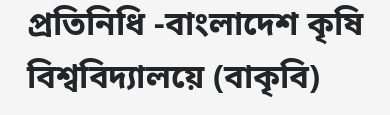প্রতিনিধি -বাংলাদেশ কৃষি বিশ্ববিদ্যালয়ে (বাকৃবি)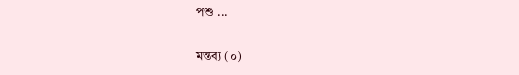পশু ...

মন্তব্য (০)